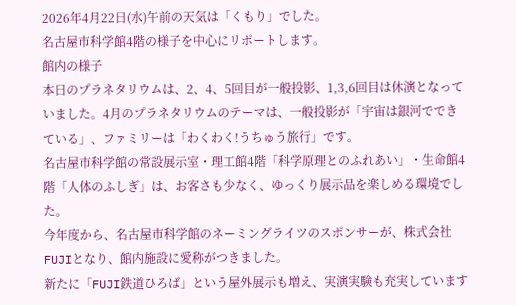2026年4月22日(水)午前の天気は「くもり」でした。
名古屋市科学館4階の様子を中心にリポートします。
館内の様子
本日のプラネタリウムは、2、4、5回目が一般投影、1,3,6回目は休演となっていました。4月のプラネタリウムのテーマは、一般投影が「宇宙は銀河でできている」、ファミリーは「わくわく!うちゅう旅行」です。
名古屋市科学館の常設展示室・理工館4階「科学原理とのふれあい」・生命館4階「人体のふしぎ」は、お客さも少なく、ゆっくり展示品を楽しめる環境でした。
今年度から、名古屋市科学館のネーミングライツのスポンサーが、株式会社FUJIとなり、館内施設に愛称がつきました。
新たに「FUJI鉄道ひろば」という屋外展示も増え、実演実験も充実しています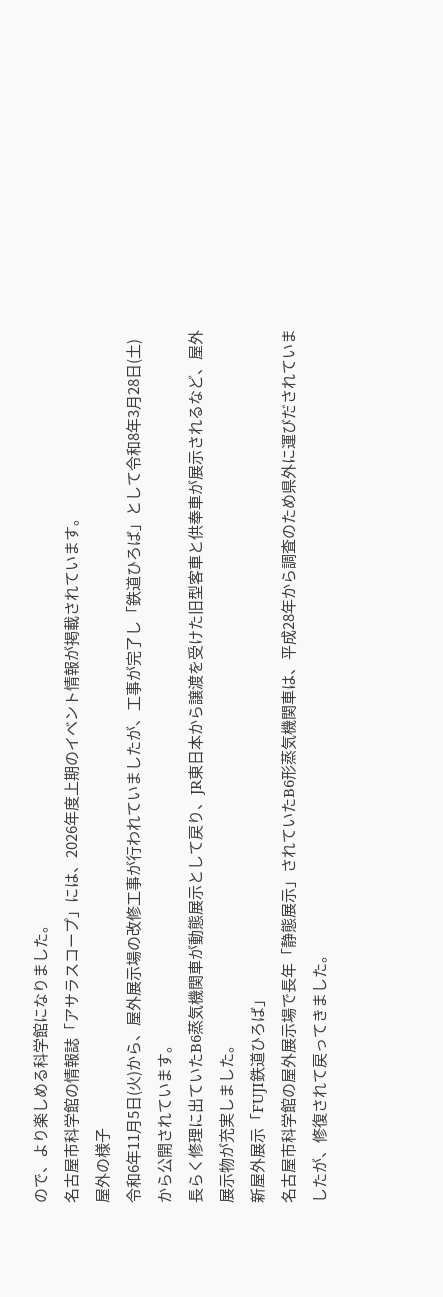ので、より楽しめる科学館になりました。
名古屋市科学館の情報誌「アサラスコープ」には、2026年度上期のイベント情報が掲載されています。
屋外の様子
令和6年11月5日(火)から、屋外展示場の改修工事が行われていましたが、工事が完了し「鉄道ひろば」として令和8年3月28日(土)から公開されています。
長らく修理に出ていたB6蒸気機関車が動態展示として戻り、JR東日本から譲渡を受けた旧型客車と供奉車が展示されるなど、屋外展示物が充実しました。
新屋外展示「FUJI鉄道ひろば」
名古屋市科学館の屋外展示場で長年「静態展示」されていたB6形蒸気機関車は、平成28年から調査のため県外に運びだされていましたが、修復されて戻ってきました。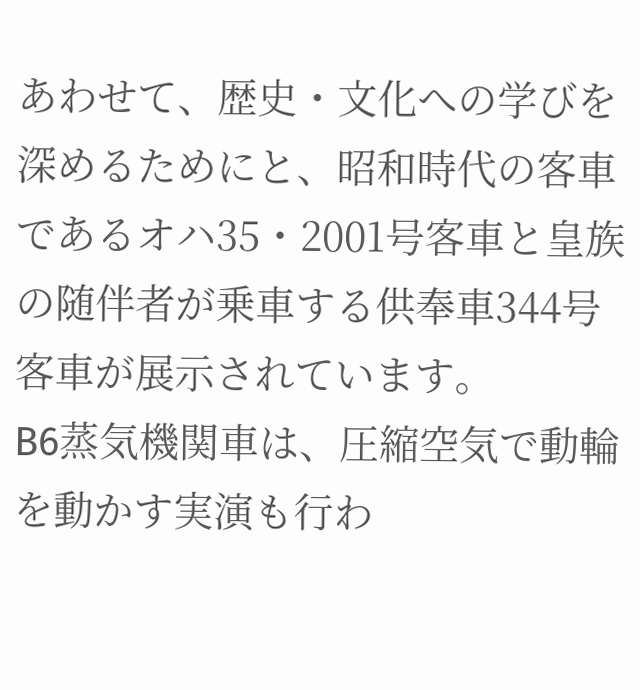あわせて、歴史・文化への学びを深めるためにと、昭和時代の客車であるオハ35・2001号客車と皇族の随伴者が乗車する供奉車344号客車が展示されています。
B6蒸気機関車は、圧縮空気で動輪を動かす実演も行わ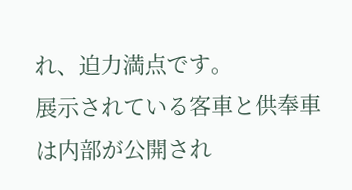れ、迫力満点です。
展示されている客車と供奉車は内部が公開され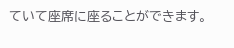ていて座席に座ることができます。